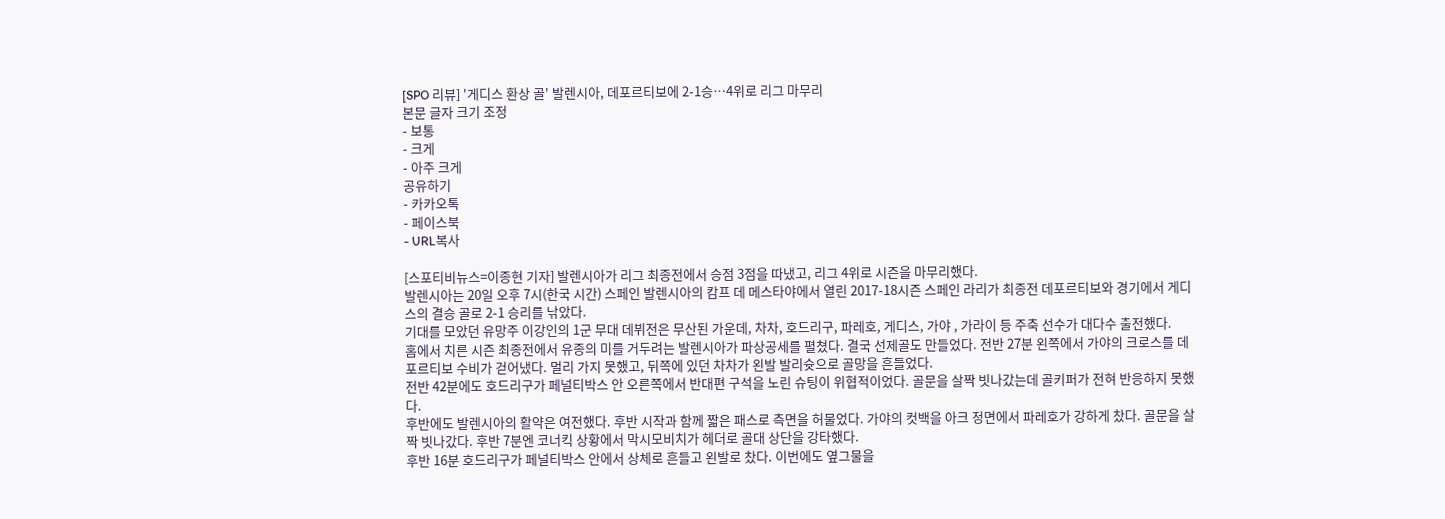[SPO 리뷰] '게디스 환상 골' 발렌시아, 데포르티보에 2-1승…4위로 리그 마무리
본문 글자 크기 조정
- 보통
- 크게
- 아주 크게
공유하기
- 카카오톡
- 페이스북
- URL복사

[스포티비뉴스=이종현 기자] 발렌시아가 리그 최종전에서 승점 3점을 따냈고, 리그 4위로 시즌을 마무리했다.
발렌시아는 20일 오후 7시(한국 시간) 스페인 발렌시아의 캄프 데 메스타야에서 열린 2017-18시즌 스페인 라리가 최종전 데포르티보와 경기에서 게디스의 결승 골로 2-1 승리를 낚았다.
기대를 모았던 유망주 이강인의 1군 무대 데뷔전은 무산된 가운데, 차차, 호드리구, 파레호, 게디스, 가야 , 가라이 등 주축 선수가 대다수 출전했다.
홈에서 치른 시즌 최종전에서 유종의 미를 거두려는 발렌시아가 파상공세를 펼쳤다. 결국 선제골도 만들었다. 전반 27분 왼쪽에서 가야의 크로스를 데포르티보 수비가 걷어냈다. 멀리 가지 못했고, 뒤쪽에 있던 차차가 왼발 발리슛으로 골망을 흔들었다.
전반 42분에도 호드리구가 페널티박스 안 오른쪽에서 반대편 구석을 노린 슈팅이 위협적이었다. 골문을 살짝 빗나갔는데 골키퍼가 전혀 반응하지 못했다.
후반에도 발렌시아의 활약은 여전했다. 후반 시작과 함께 짧은 패스로 측면을 허물었다. 가야의 컷백을 아크 정면에서 파레호가 강하게 찼다. 골문을 살짝 빗나갔다. 후반 7분엔 코너킥 상황에서 막시모비치가 헤더로 골대 상단을 강타했다.
후반 16분 호드리구가 페널티박스 안에서 상체로 흔들고 왼발로 찼다. 이번에도 옆그물을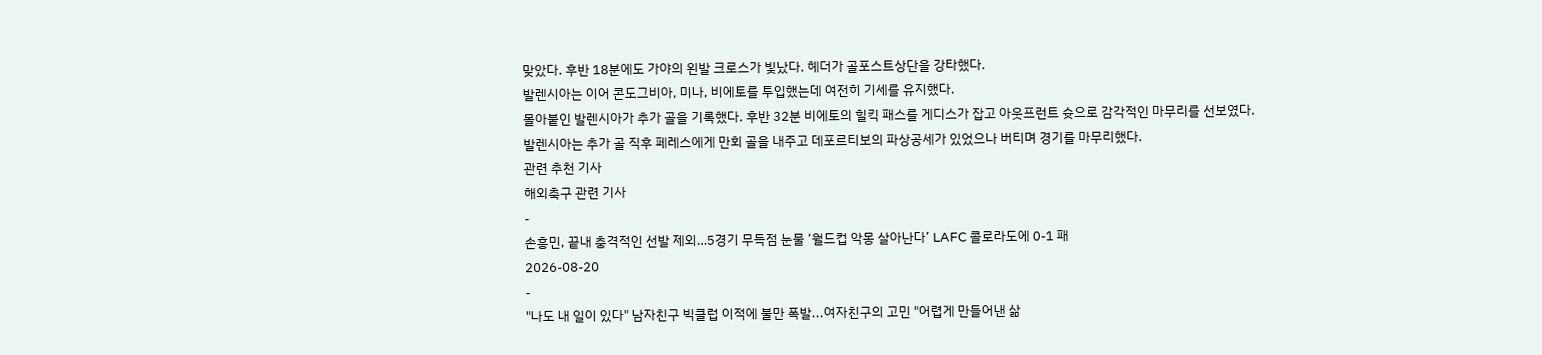맞았다. 후반 18분에도 가야의 왼발 크로스가 빛났다. 헤더가 골포스트상단을 강타했다.
발렌시아는 이어 콘도그비아, 미나, 비에토를 투입했는데 여전히 기세를 유지했다.
몰아붙인 발렌시아가 추가 골을 기록했다. 후반 32분 비에토의 힐킥 패스를 게디스가 잡고 아웃프런트 슛으로 감각적인 마무리를 선보였다.
발렌시아는 추가 골 직후 페레스에게 만회 골을 내주고 데포르티보의 파상공세가 있었으나 버티며 경기를 마무리했다.
관련 추천 기사
해외축구 관련 기사
-
손흥민, 끝내 충격적인 선발 제외…5경기 무득점 눈물 ‘월드컵 악몽 살아난다’ LAFC 콜로라도에 0-1 패
2026-08-20
-
"나도 내 일이 있다" 남자친구 빅클럽 이적에 불만 폭발...여자친구의 고민 "어렵게 만들어낸 삶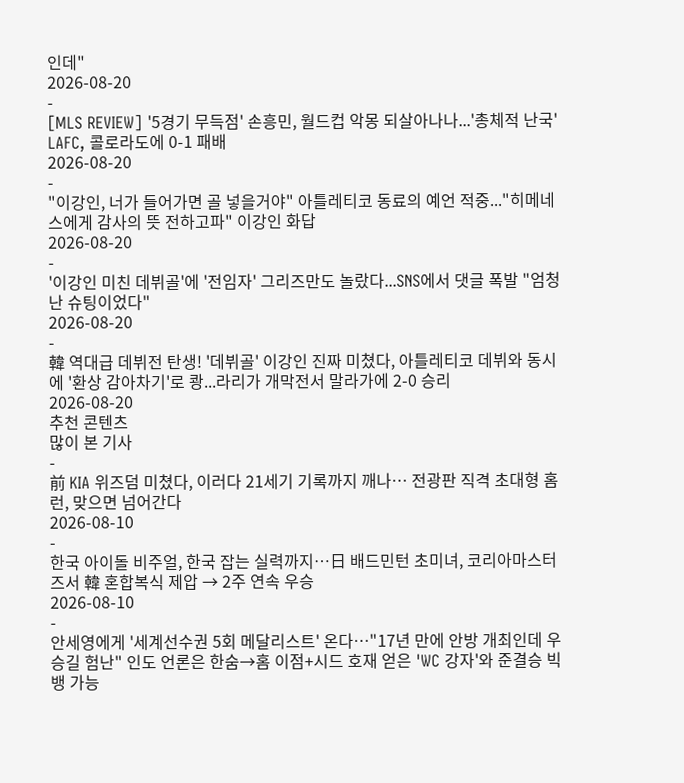인데"
2026-08-20
-
[MLS REVIEW] '5경기 무득점' 손흥민, 월드컵 악몽 되살아나나...'총체적 난국' LAFC, 콜로라도에 0-1 패배
2026-08-20
-
"이강인, 너가 들어가면 골 넣을거야" 아틀레티코 동료의 예언 적중..."히메네스에게 감사의 뜻 전하고파" 이강인 화답
2026-08-20
-
'이강인 미친 데뷔골'에 '전임자' 그리즈만도 놀랐다...SNS에서 댓글 폭발 "엄청난 슈팅이었다"
2026-08-20
-
韓 역대급 데뷔전 탄생! '데뷔골' 이강인 진짜 미쳤다, 아틀레티코 데뷔와 동시에 '환상 감아차기'로 쾅...라리가 개막전서 말라가에 2-0 승리
2026-08-20
추천 콘텐츠
많이 본 기사
-
前 KIA 위즈덤 미쳤다, 이러다 21세기 기록까지 깨나… 전광판 직격 초대형 홈런, 맞으면 넘어간다
2026-08-10
-
한국 아이돌 비주얼, 한국 잡는 실력까지…日 배드민턴 초미녀, 코리아마스터즈서 韓 혼합복식 제압 → 2주 연속 우승
2026-08-10
-
안세영에게 '세계선수권 5회 메달리스트' 온다…"17년 만에 안방 개최인데 우승길 험난" 인도 언론은 한숨→홈 이점+시드 호재 얻은 'WC 강자'와 준결승 빅뱅 가능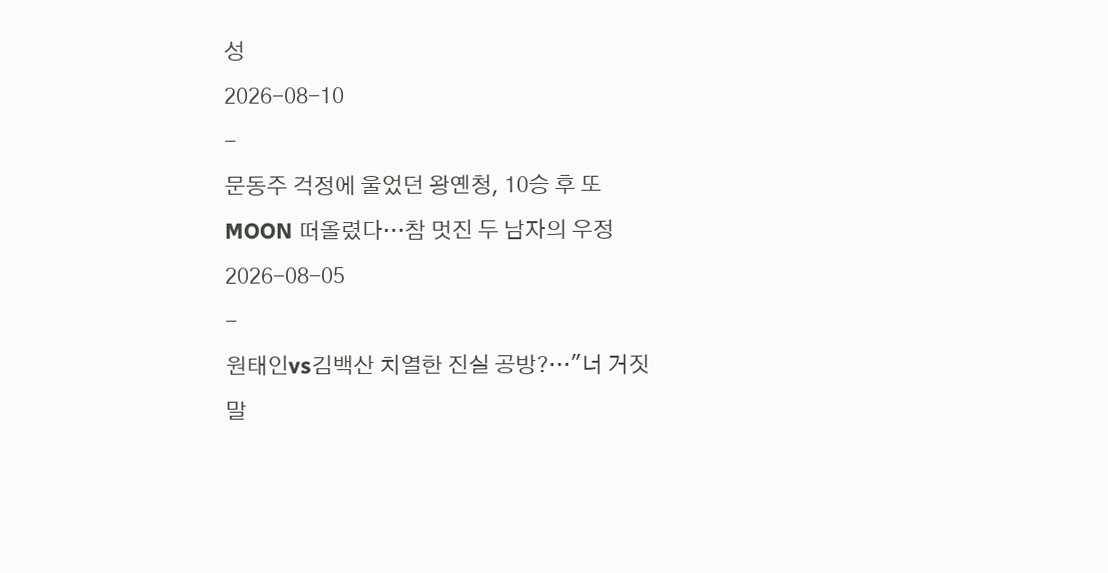성
2026-08-10
-
문동주 걱정에 울었던 왕옌청, 10승 후 또 MOON 떠올렸다…참 멋진 두 남자의 우정
2026-08-05
-
원태인vs김백산 치열한 진실 공방?…"너 거짓말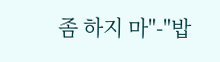좀 하지 마"-"밥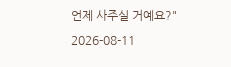언제 사주실 거예요?"
2026-08-11